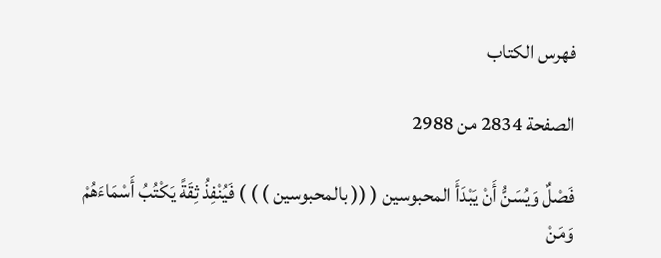فهرس الكتاب

الصفحة 2834 من 2988

فَصْلٌ وَيُسَنُّ أَنْ يَبْدَأَ المحبوسين ( (( بالمحبوسين ) ) ) فَيُنْفِذُ ثِقَةً يَكْتُبُ أَسْمَاءَهُمْ وَمَنْ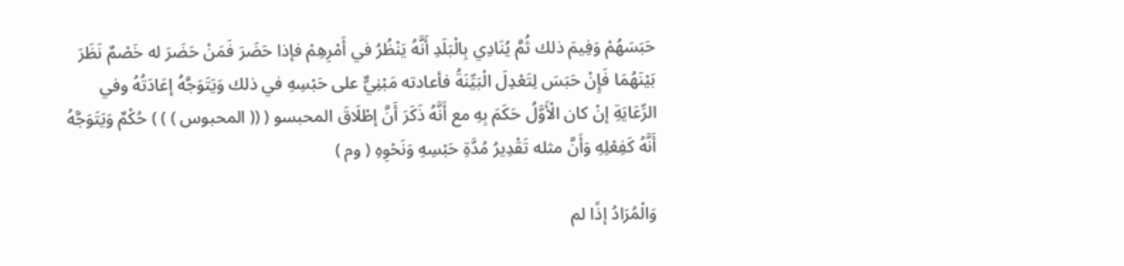حَبَسَهُمْ وَفِيمَ ذلك ثُمَّ يُنَادِي بِالْبَلَدِ أَنَّهُ يَنْظُرُ في أَمْرِهِمْ فإذا حَضَرَ فَمَنْ حَضَرَ له خَصْمٌ نَظَرَ بَيْنَهُمَا فَإِنْ حَبَسَ لِتَعْدِلَ الْبَيِّنَةُ فأعادته مَبْنِيٌّ على حَبْسِهِ في ذلك وَيَتَوَجَّهُ إعَادَتُهُ وفي الرِّعَايَةِ إنْ كان الْأَوَّلُ حَكَمَ بِهِ مع أَنَّهُ ذَكَرَ أَنَّ إطْلَاقَ المحبسو ( (( المحبوس ) ) ) حُكْمٌ وَيَتَوَجَّهُ أَنَّهُ كَفِعْلِهِ وَأَنَّ مثله تَقْدِيرُ مُدَّةِ حَبْسِهِ وَنَحْوِهِ ( وم )

وَالْمُرَادُ إذًا لم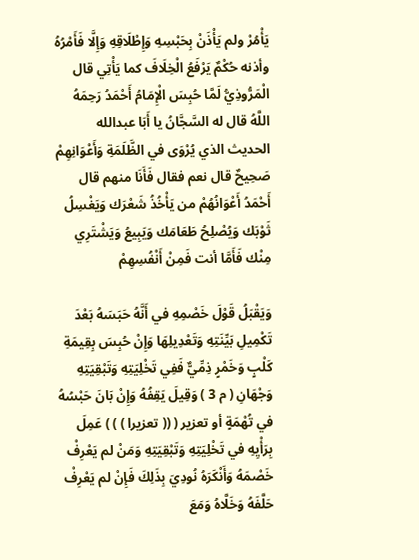يَأْمُرْ ولم يَأْذَنْ بِحَبْسِهِ وَإِطْلَاقِهِ وَإِلَّا فَأَمْرُهُ وأذنه حُكْمٌ يَرْفَعُ الْخِلَافَ كما يَأْتِي قال الْمَرُّوذِيُّ لَمَّا حُبِسَ الْإِمَامُ أَحْمَدُ رَحِمَهُ اللَّهُ قال له السَّجَّانُ يا أَبَا عبدالله الحديث الذي يُرْوَى في الظَّلَمَةِ وَأَعْوَانِهِمْ صَحِيحٌ قال نعم فقال فَأَنَا منهم قال أَحْمَدُ أَعْوَانُهُمْ من يَأْخُذُ شَعْرَك وَيَغْسِلُ ثَوْبَك وَيُصْلِحُ طَعَامَك وَيَبِيعُ وَيَشْتَرِي مِنْك فَأَمَّا أنت فَمِنْ أَنْفُسِهِمْ

وَيَقْبَلُ قَوْلَ خَصْمِهِ في أَنَّهُ حَبَسَهُ بَعْدَ تَكْمِيلِ بَيِّنَتِهِ وَتَعْدِيلِهَا وَإِنْ حُبِسَ بِقِيمَةِ كَلْبٍ وَخَمْرٍ ذِمِّيٌّ فَفِي تَخْلِيَتِهِ وَتَبْقِيَتِهِ وَجْهَانِ ( م 3 ) وَقِيلَ يَقِفُهُ وَإِنْ بَانَ حَبْسُهُ في تُهْمَةٍ أو تعزير ( (( تعزيرا ) ) ) عَمِلَ بِرَأْيِهِ في تَخْلِيَتِهِ وَتَبْقِيَتِهِ وَمَنْ لم يَعْرِفْ خَصْمَهُ وَأَنْكَرَهُ نُودِيَ بِذَلِكَ فَإِنْ لم يَعْرِفْ حَلَّفَهُ وَخَلَّاهُ وَمَعَ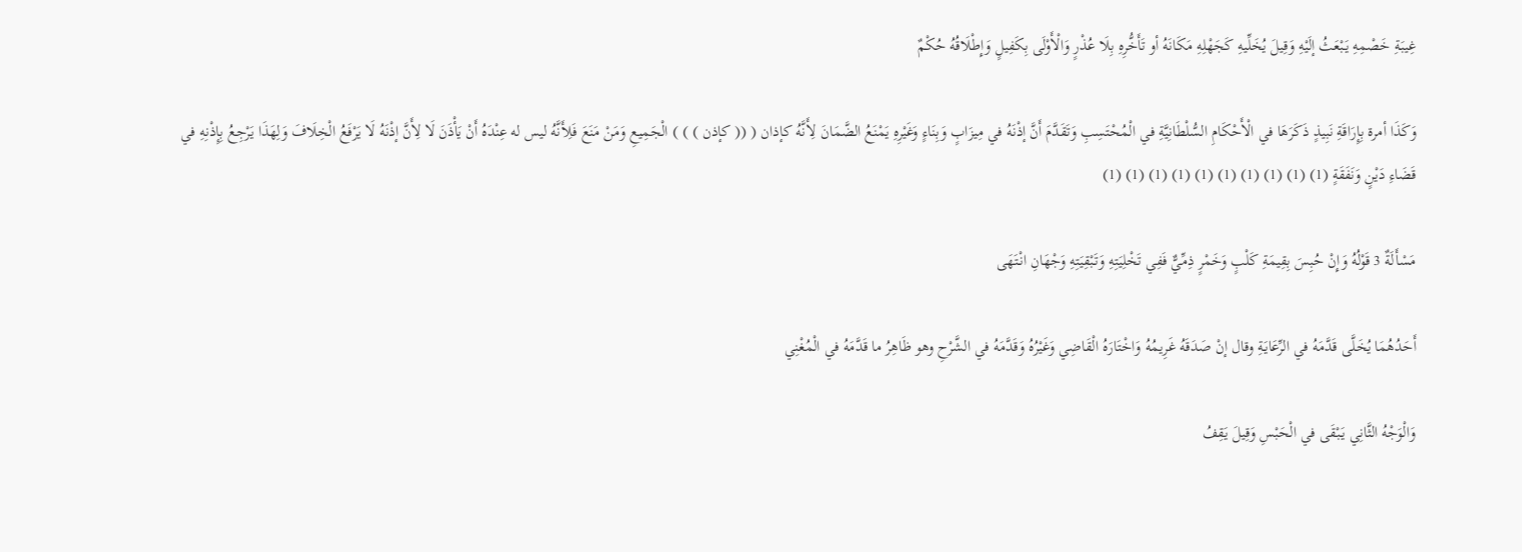غِيبَةِ خَصْمِهِ يَبْعَثُ إلَيْهِ وَقِيلَ يُخَلِّيهِ كَجَهْلِهِ مَكَانَهُ أو تَأَخُّرِهِ بِلَا عُذْرٍ وَالْأَوْلَى بِكَفِيلٍ وَإِطْلَاقُهُ حُكْمٌ

وَكَذَا أمرة بِإِرَاقَةِ نَبِيذٍ ذَكَرَهَا في الْأَحْكَامِ السُّلْطَانِيَّةِ في الْمُحْتَسِبِ وَتَقَدَّمَ أَنَّ إذْنَهُ في مِيزَابٍ وَبِنَاءٍ وَغَيْرِهِ يَمْنَعُ الضَّمَانَ لِأَنَّهُ كإذان ( (( كإذن ) ) ) الْجَمِيعِ وَمَنْ مَنَعَ فَلِأَنَّهُ ليس له عِنْدَهُ أَنْ يَأْذَنَ لَا لِأَنَّ إذْنَهُ لَا يَرْفَعُ الْخِلَافَ وَلِهَذَا يَرْجِعُ بِإِذْنِهِ في قَضَاءِ دَيْنٍ وَنَفَقَةٍ (1) (1) (1) (1) (1) (1) (1) (1) (1) (1)

مَسْأَلَةٌ 3 قَوْلُهُ وَإِنْ حُبِسَ بِقِيمَةِ كَلْبٍ وَخَمْرٍ ذِمِّيٌّ فَفِي تَخْلِيَتِهِ وَتَبْقِيَتِهِ وَجْهَانِ انْتَهَى

أَحَدُهُمَا يُخَلَّى قَدَّمَهُ في الرِّعَايَةِ وقال إنْ صَدَقَهُ غَرِيمُهُ وَاخْتَارَهُ الْقَاضِي وَغَيْرُهُ وَقَدَّمَهُ في الشَّرْحِ وهو ظَاهِرُ ما قَدَّمَهُ في الْمُغْنِي

وَالْوَجْهُ الثَّانِي يَبْقَى في الْحَبْسِ وَقِيلَ يَقِفُ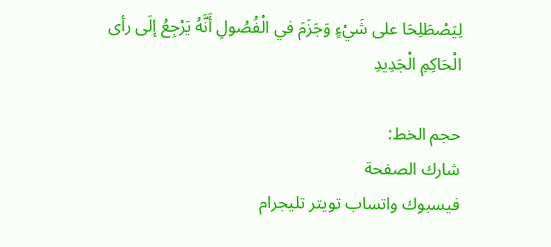لِيَصْطَلِحَا على شَيْءٍ وَجَزَمَ في الْفُصُولِ أَنَّهُ يَرْجِعُ إلَى رأى الْحَاكِمِ الْجَدِيدِ

حجم الخط:
شارك الصفحة
فيسبوك واتساب تويتر تليجرام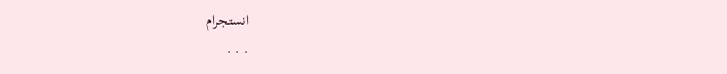انستجرام
. . .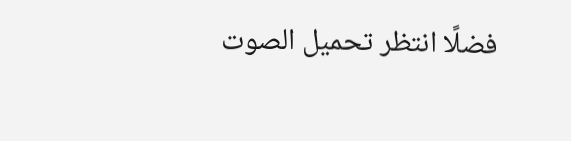فضلًا انتظر تحميل الصوت